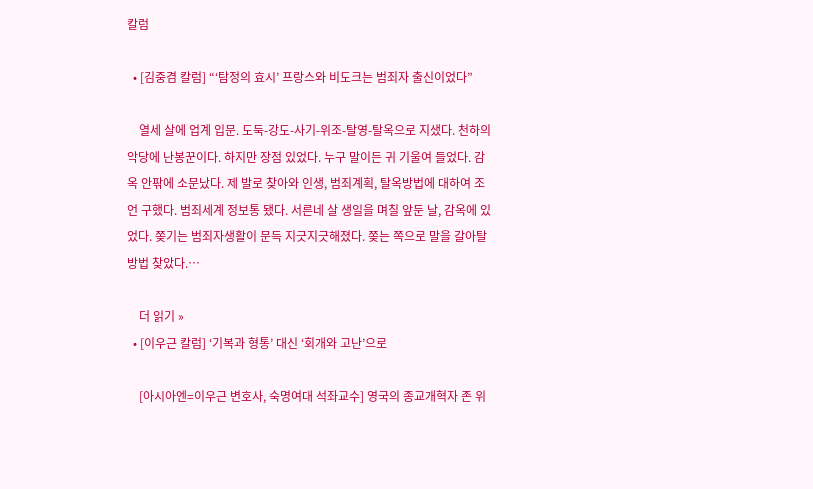칼럼

  • [김중겸 칼럼] “‘탐정의 효시’ 프랑스와 비도크는 범죄자 출신이었다”

    열세 살에 업계 입문. 도둑-강도-사기-위조-탈영-탈옥으로 지샜다. 천하의 악당에 난봉꾼이다. 하지만 장점 있었다. 누구 말이든 귀 기울여 들었다. 감옥 안팎에 소문났다. 제 발로 찾아와 인생, 범죄계획, 탈옥방법에 대하여 조언 구했다. 범죄세계 정보통 됐다. 서른네 살 생일을 며칠 앞둔 날, 감옥에 있었다. 쫒기는 범죄자생활이 문득 지긋지긋해졌다. 쫒는 쪽으로 말을 갈아탈 방법 찾았다.…

    더 읽기 »
  • [이우근 칼럼] ‘기복과 형통’ 대신 ‘회개와 고난’으로

    [아시아엔=이우근 변호사, 숙명여대 석좌교수] 영국의 종교개혁자 존 위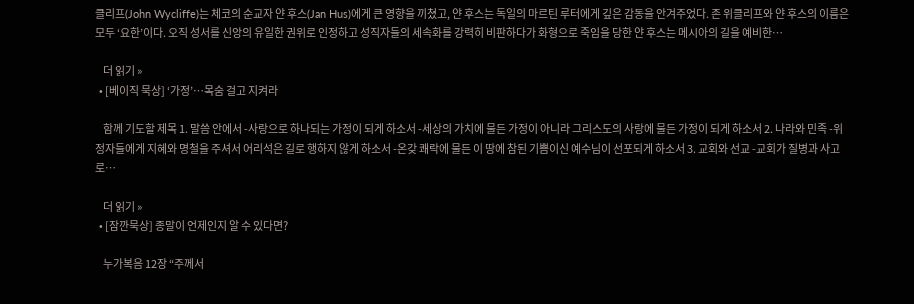클리프(John Wycliffe)는 체코의 순교자 얀 후스(Jan Hus)에게 큰 영향을 끼쳤고, 얀 후스는 독일의 마르틴 루터에게 깊은 감동을 안겨주었다. 존 위클리프와 얀 후스의 이름은 모두 ‘요한’이다. 오직 성서를 신앙의 유일한 권위로 인정하고 성직자들의 세속화를 강력히 비판하다가 화형으로 죽임을 당한 얀 후스는 메시아의 길을 예비한…

    더 읽기 »
  • [베이직 묵상] ‘가정’…목숨 걸고 지켜라

    함께 기도할 제목 1. 말씀 안에서 -사랑으로 하나되는 가정이 되게 하소서 -세상의 가치에 물든 가정이 아니라 그리스도의 사랑에 물든 가정이 되게 하소서 2. 나라와 민족 -위정자들에게 지혜와 명철을 주셔서 어리석은 길로 행하지 않게 하소서 -온갖 쾌락에 물든 이 땅에 참된 기쁨이신 예수님이 선포되게 하소서 3. 교회와 선교 -교회가 질병과 사고로…

    더 읽기 »
  • [잠깐묵상] 종말이 언제인지 알 수 있다면?

    누가복음 12장 “주께서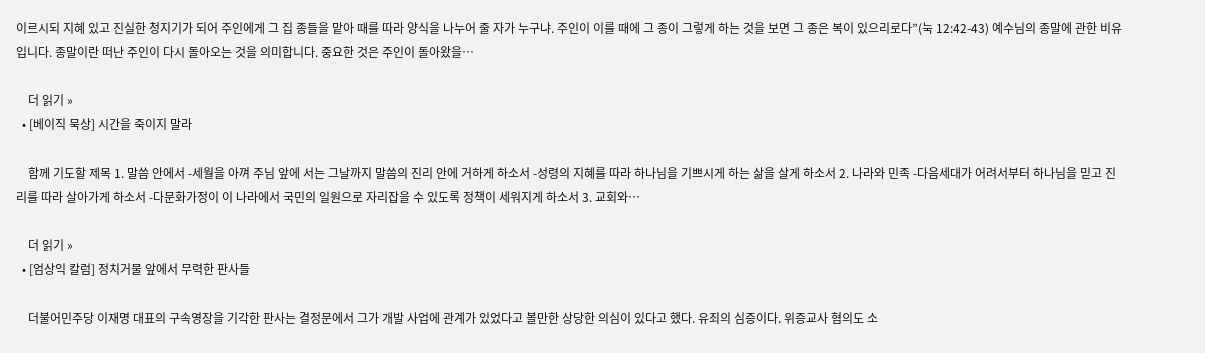이르시되 지혜 있고 진실한 청지기가 되어 주인에게 그 집 종들을 맡아 때를 따라 양식을 나누어 줄 자가 누구냐. 주인이 이를 때에 그 종이 그렇게 하는 것을 보면 그 종은 복이 있으리로다”(눅 12:42-43) 예수님의 종말에 관한 비유입니다. 종말이란 떠난 주인이 다시 돌아오는 것을 의미합니다. 중요한 것은 주인이 돌아왔을…

    더 읽기 »
  • [베이직 묵상] 시간을 죽이지 말라

    함께 기도할 제목 1. 말씀 안에서 -세월을 아껴 주님 앞에 서는 그날까지 말씀의 진리 안에 거하게 하소서 -성령의 지혜를 따라 하나님을 기쁘시게 하는 삶을 살게 하소서 2. 나라와 민족 -다음세대가 어려서부터 하나님을 믿고 진리를 따라 살아가게 하소서 -다문화가정이 이 나라에서 국민의 일원으로 자리잡을 수 있도록 정책이 세워지게 하소서 3. 교회와…

    더 읽기 »
  • [엄상익 칼럼] 정치거물 앞에서 무력한 판사들

    더불어민주당 이재명 대표의 구속영장을 기각한 판사는 결정문에서 그가 개발 사업에 관계가 있었다고 볼만한 상당한 의심이 있다고 했다. 유죄의 심증이다. 위증교사 혐의도 소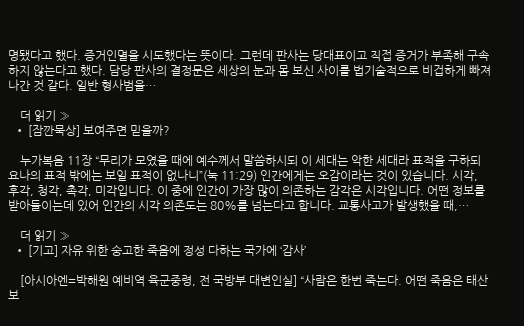명됐다고 했다. 증거인멸을 시도했다는 뜻이다. 그런데 판사는 당대표이고 직접 증거가 부족해 구속하지 않는다고 했다. 담당 판사의 결정문은 세상의 눈과 몸 보신 사이를 법기술적으로 비겁하게 빠져나간 것 같다. 일반 형사범을…

    더 읽기 »
  • [잠깐묵상] 보여주면 믿을까?

    누가복음 11장 “무리가 모였을 때에 예수께서 말씀하시되 이 세대는 악한 세대라 표적을 구하되 요나의 표적 밖에는 보일 표적이 없나니”(눅 11:29) 인간에게는 오감이라는 것이 있습니다. 시각, 후각, 청각, 촉각, 미각입니다. 이 중에 인간이 가장 많이 의존하는 감각은 시각입니다. 어떤 정보를 받아들이는데 있어 인간의 시각 의존도는 80%를 넘는다고 합니다. 교통사고가 발생했을 때,…

    더 읽기 »
  • [기고] 자유 위한 숭고한 죽음에 정성 다하는 국가에 ‘감사’

    [아시아엔=박해원 예비역 육군중령, 전 국방부 대변인실] “사람은 한번 죽는다. 어떤 죽음은 태산보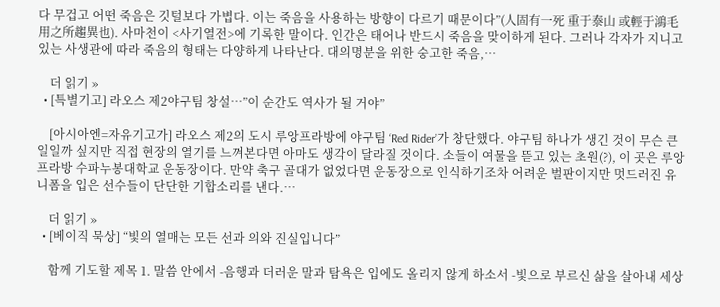다 무겁고 어떤 죽음은 깃털보다 가볍다. 이는 죽음을 사용하는 방향이 다르기 때문이다”(人固有一死 重于泰山 或輕于鴻毛 用之所趨異也). 사마천이 <사기열전>에 기록한 말이다. 인간은 태어나 반드시 죽음을 맞이하게 된다. 그러나 각자가 지니고 있는 사생관에 따라 죽음의 형태는 다양하게 나타난다. 대의명분을 위한 숭고한 죽음,…

    더 읽기 »
  • [특별기고] 라오스 제2야구팀 창설…”이 순간도 역사가 될 거야”

    [아시아엔=자유기고가] 라오스 제2의 도시 루앙프라방에 야구팀 ‘Red Rider’가 창단했다. 야구팀 하나가 생긴 것이 무슨 큰 일일까 싶지만 직접 현장의 열기를 느껴본다면 아마도 생각이 달라질 것이다. 소들이 여물을 뜯고 있는 초원(?), 이 곳은 루앙프라방 수파누봉대학교 운동장이다. 만약 축구 골대가 없었다면 운동장으로 인식하기조차 어려운 벌판이지만 멋드러진 유니폼을 입은 선수들이 단단한 기합소리를 낸다.…

    더 읽기 »
  • [베이직 묵상] “빛의 열매는 모든 선과 의와 진실입니다”

    함께 기도할 제목 1. 말씀 안에서 -음행과 더러운 말과 탐욕은 입에도 올리지 않게 하소서 -빛으로 부르신 삶을 살아내 세상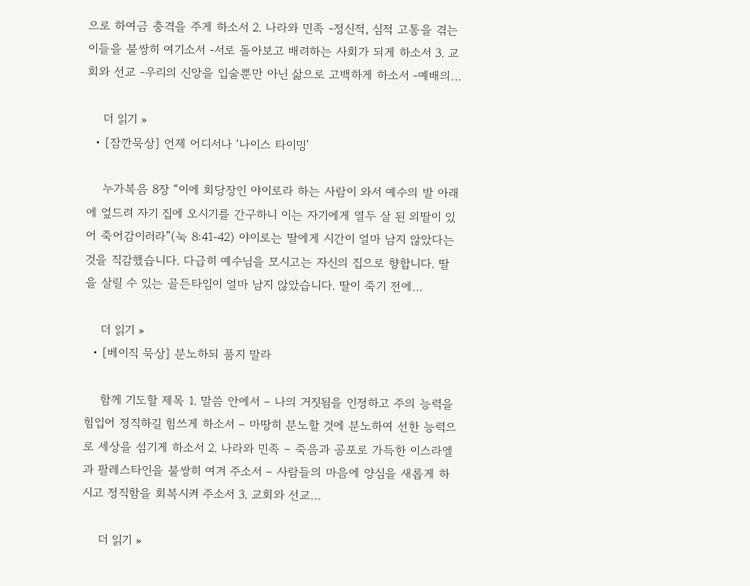으로 하여금 충격을 주게 하소서 2. 나라와 민족 -정신적, 심적 고통을 겪는 이들을 불쌍히 여기소서 -서로 돌아보고 배려하는 사회가 되게 하소서 3. 교회와 선교 -우리의 신앙을 입술뿐만 아닌 삶으로 고백하게 하소서 -예배의…

    더 읽기 »
  • [잠깐묵상] 언제 어디서나 ‘나이스 타이밍’

    누가복음 8장 “이에 회당장인 야이로라 하는 사람이 와서 예수의 발 아래에 엎드려 자기 집에 오시기를 간구하니 이는 자기에게 열두 살 된 외딸이 있어 죽어감이러라”(눅 8:41-42) 야이로는 딸에게 시간이 얼마 남지 않았다는 것을 직감했습니다. 다급히 예수님을 모시고는 자신의 집으로 향합니다. 딸을 살릴 수 있는 골든타임이 얼마 남지 않았습니다. 딸이 죽기 전에…

    더 읽기 »
  • [베이직 묵상] 분노하되 품지 말라

    함께 기도할 제목 1. 말씀 안에서 – 나의 거짓됨을 인정하고 주의 능력을 힘입어 정직하길 힘쓰게 하소서 – 마땅히 분노할 것에 분노하여 선한 능력으로 세상을 섬기게 하소서 2. 나라와 민족 – 죽음과 공포로 가득한 이스라엘과 팔레스타인을 불쌍히 여겨 주소서 – 사람들의 마음에 양심을 새롭게 하시고 정직함을 회복시켜 주소서 3. 교회와 선교…

    더 읽기 »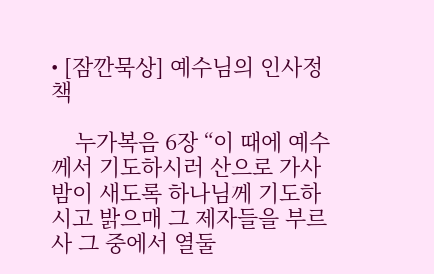• [잠깐묵상] 예수님의 인사정책

    누가복음 6장 “이 때에 예수께서 기도하시러 산으로 가사 밤이 새도록 하나님께 기도하시고 밝으매 그 제자들을 부르사 그 중에서 열둘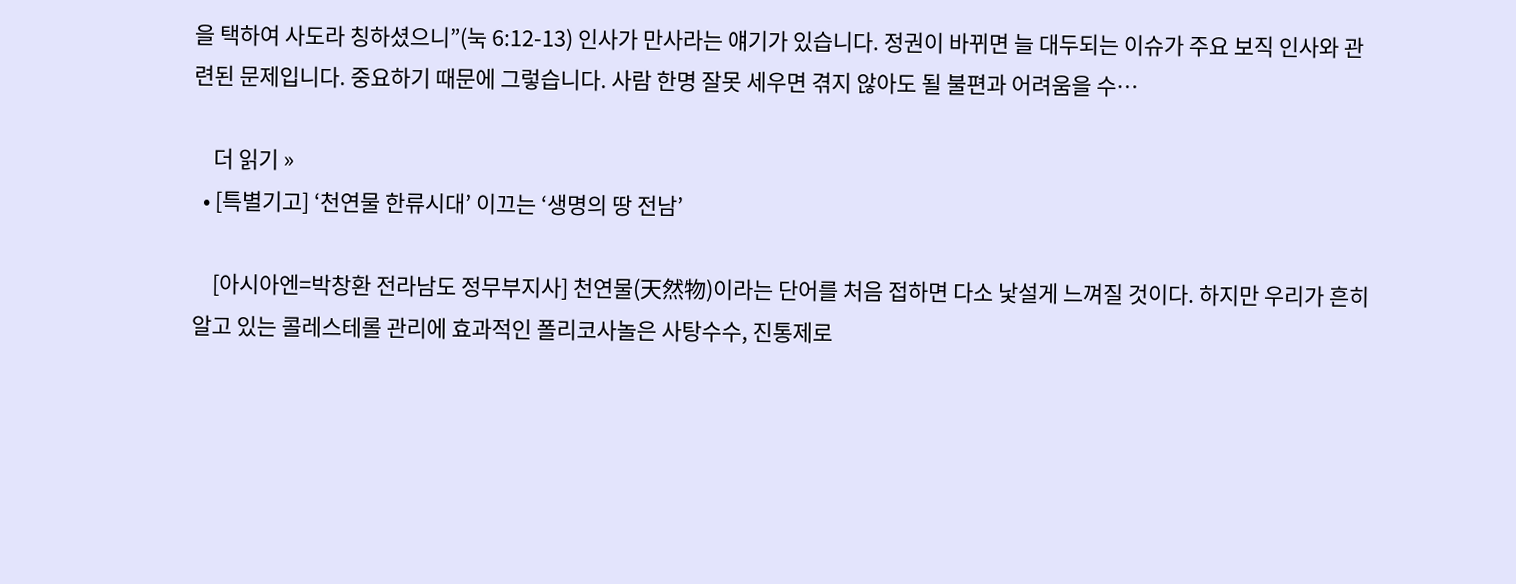을 택하여 사도라 칭하셨으니”(눅 6:12-13) 인사가 만사라는 얘기가 있습니다. 정권이 바뀌면 늘 대두되는 이슈가 주요 보직 인사와 관련된 문제입니다. 중요하기 때문에 그렇습니다. 사람 한명 잘못 세우면 겪지 않아도 될 불편과 어려움을 수…

    더 읽기 »
  • [특별기고] ‘천연물 한류시대’ 이끄는 ‘생명의 땅 전남’

    [아시아엔=박창환 전라남도 정무부지사] 천연물(天然物)이라는 단어를 처음 접하면 다소 낯설게 느껴질 것이다. 하지만 우리가 흔히 알고 있는 콜레스테롤 관리에 효과적인 폴리코사놀은 사탕수수, 진통제로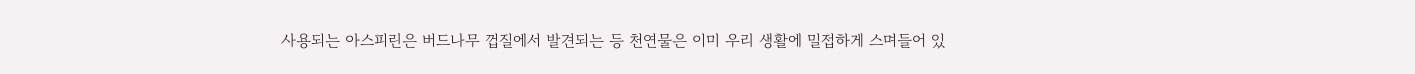사용되는 아스피린은 버드나무 껍질에서 발견되는 등 천연물은 이미 우리 생활에 밀접하게 스며들어 있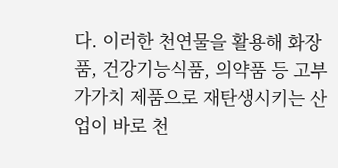다. 이러한 천연물을 활용해 화장품, 건강기능식품, 의약품 등 고부가가치 제품으로 재탄생시키는 산업이 바로 천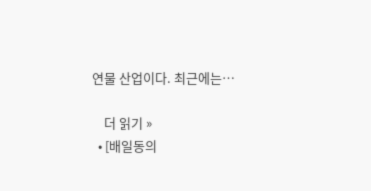연물 산업이다. 최근에는…

    더 읽기 »
  • [배일동의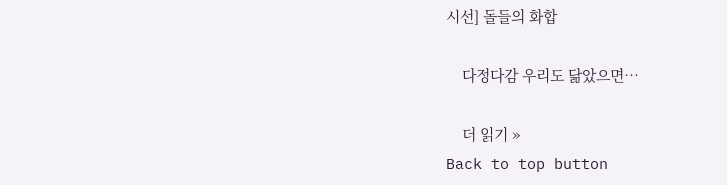시선] 돌들의 화합

    다정다감 우리도 닮았으면…

    더 읽기 »
Back to top button